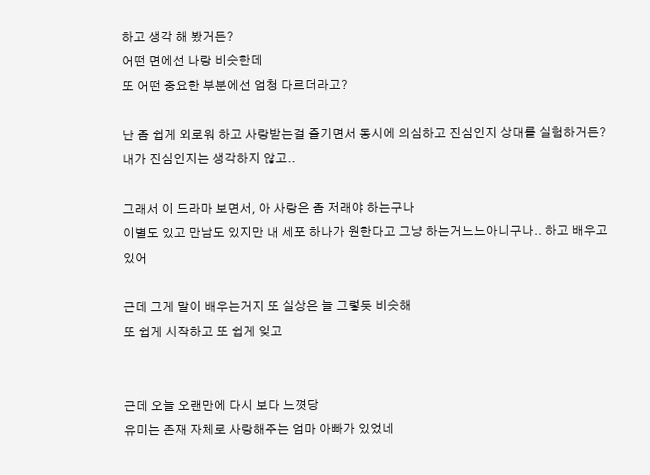하고 생각 해 봤거든?
어떤 면에선 나랑 비슷한데
또 어떤 중요한 부분에선 엄청 다르더라고?

난 좀 쉽게 외로워 하고 사랑받는걸 즐기면서 동시에 의심하고 진심인지 상대를 실험하거든? 내가 진심인지는 생각하지 않고..

그래서 이 드라마 보면서, 아 사랑은 좀 저래야 하는구나
이별도 있고 만남도 있지만 내 세포 하나가 원한다고 그냥 하는거느느아니구나.. 하고 배우고 있어

근데 그게 말이 배우는거지 또 실상은 늘 그렇듯 비슷해
또 쉽게 시작하고 또 쉽게 잊고


근데 오늘 오랜만에 다시 보다 느꼇당
유미는 존재 자체로 사랑해주는 엄마 아빠가 있었네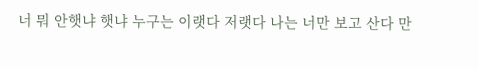너 뭐 안햇냐 햇냐 누구는 이랫다 저랫다 나는 너만 보고 산다 만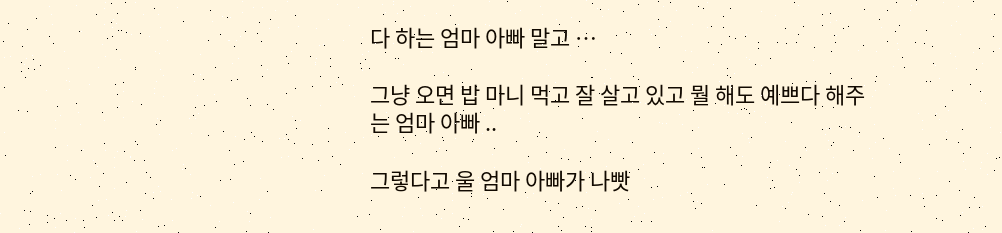다 하는 엄마 아빠 말고 …

그냥 오면 밥 마니 먹고 잘 살고 있고 뭘 해도 예쁘다 해주는 엄마 아빠 ..

그렇다고 울 엄마 아빠가 나빳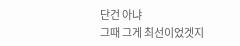단건 아냐
그때 그게 최선이었겟지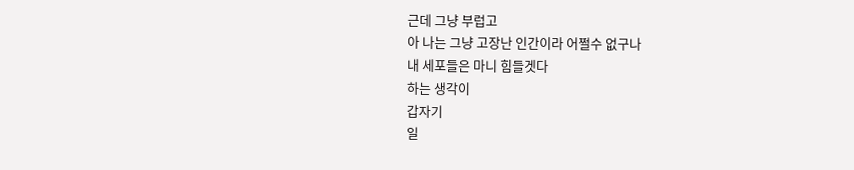근데 그냥 부럽고
아 나는 그냥 고장난 인간이라 어쩔수 없구나
내 세포들은 마니 힘들겟다
하는 생각이
갑자기
일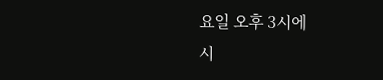요일 오후 3시에
시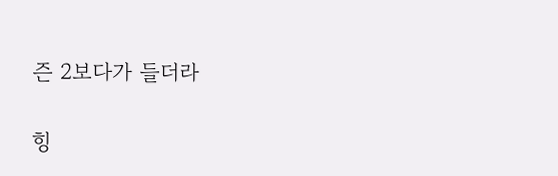즌 2보다가 들더라

힝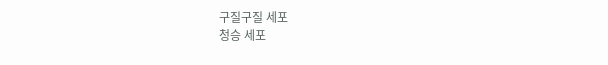구질구질 세포
청승 세포